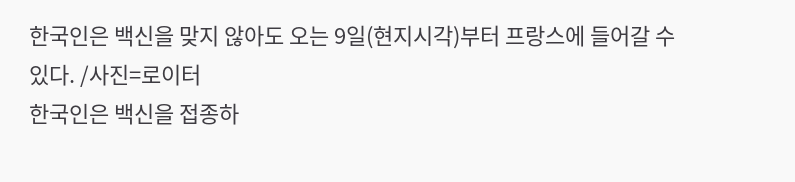한국인은 백신을 맞지 않아도 오는 9일(현지시각)부터 프랑스에 들어갈 수 있다. /사진=로이터
한국인은 백신을 접종하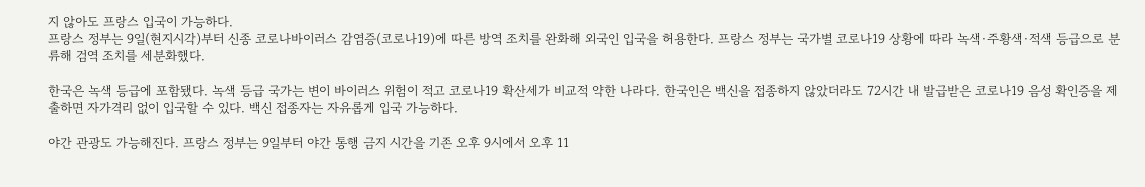지 않아도 프랑스 입국이 가능하다.
프랑스 정부는 9일(현지시각)부터 신종 코로나바이러스 감염증(코로나19)에 따른 방역 조치를 완화해 외국인 입국을 허용한다. 프랑스 정부는 국가별 코로나19 상황에 따라 녹색·주황색·적색 등급으로 분류해 검역 조치를 세분화했다.

한국은 녹색 등급에 포함됐다. 녹색 등급 국가는 변이 바이러스 위험이 적고 코로나19 확산세가 비교적 약한 나라다. 한국인은 백신을 접종하지 않았더라도 72시간 내 발급받은 코로나19 음성 확인증을 제출하면 자가격리 없이 입국할 수 있다. 백신 접종자는 자유롭게 입국 가능하다.

야간 관광도 가능해진다. 프랑스 정부는 9일부터 야간 통행 금지 시간을 기존 오후 9시에서 오후 11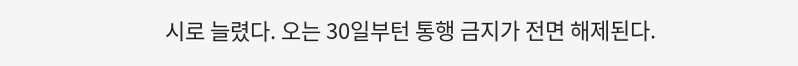시로 늘렸다. 오는 30일부턴 통행 금지가 전면 해제된다.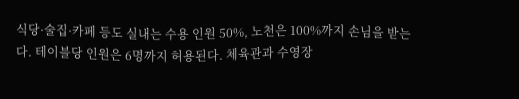식당·술집·카페 등도 실내는 수용 인원 50%, 노천은 100%까지 손님을 받는다. 테이블당 인원은 6명까지 허용된다. 체육관과 수영장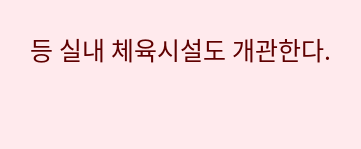등 실내 체육시설도 개관한다.